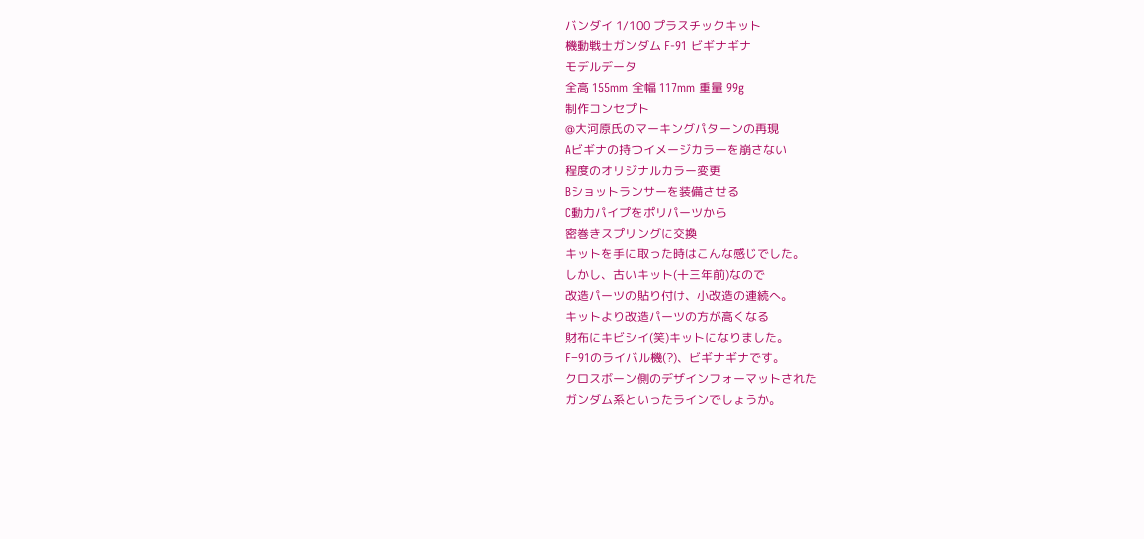バンダイ 1/100 プラスチックキット
機動戦士ガンダム F-91 ビギナギナ
モデルデータ
全高 155mm 全幅 117mm 重量 99g
制作コンセプト
@大河原氏のマーキングパターンの再現
Aビギナの持つイメージカラーを崩さない
程度のオリジナルカラー変更
Bショットランサーを装備させる
C動力パイプをポリパーツから
密巻きスプリングに交換
キットを手に取った時はこんな感じでした。
しかし、古いキット(十三年前)なので
改造パーツの貼り付け、小改造の連続へ。
キットより改造パーツの方が高くなる
財布にキビシイ(笑)キットになりました。
F−91のライバル機(?)、ビギナギナです。
クロスボーン側のデザインフォーマットされた
ガンダム系といったラインでしょうか。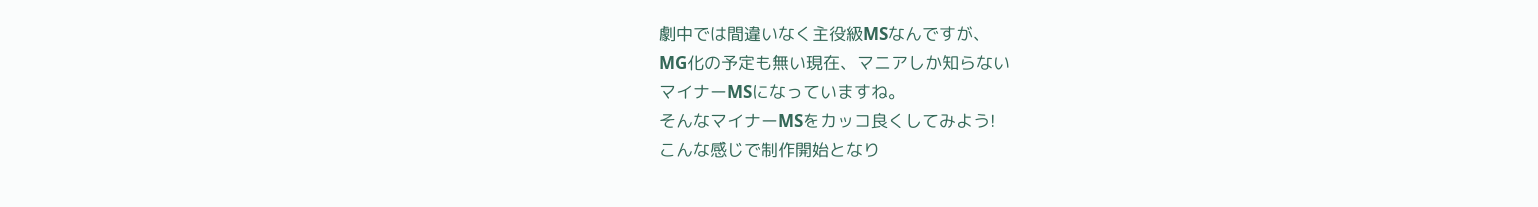劇中では間違いなく主役級MSなんですが、
MG化の予定も無い現在、マニアしか知らない
マイナーMSになっていますね。
そんなマイナーMSをカッコ良くしてみよう!
こんな感じで制作開始となり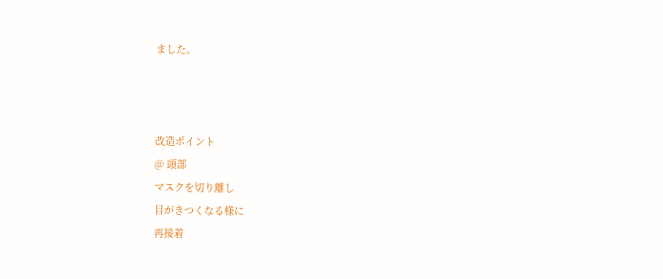ました。



改造ポイント
@ 頭部
マスクを切り離し
目がきつくなる様に
再接着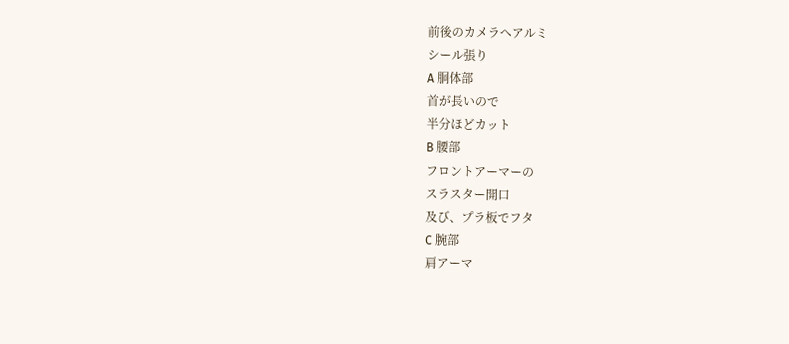前後のカメラへアルミ
シール張り
A 胴体部
首が長いので
半分ほどカット
B 腰部
フロントアーマーの
スラスター開口
及び、プラ板でフタ
C 腕部
肩アーマ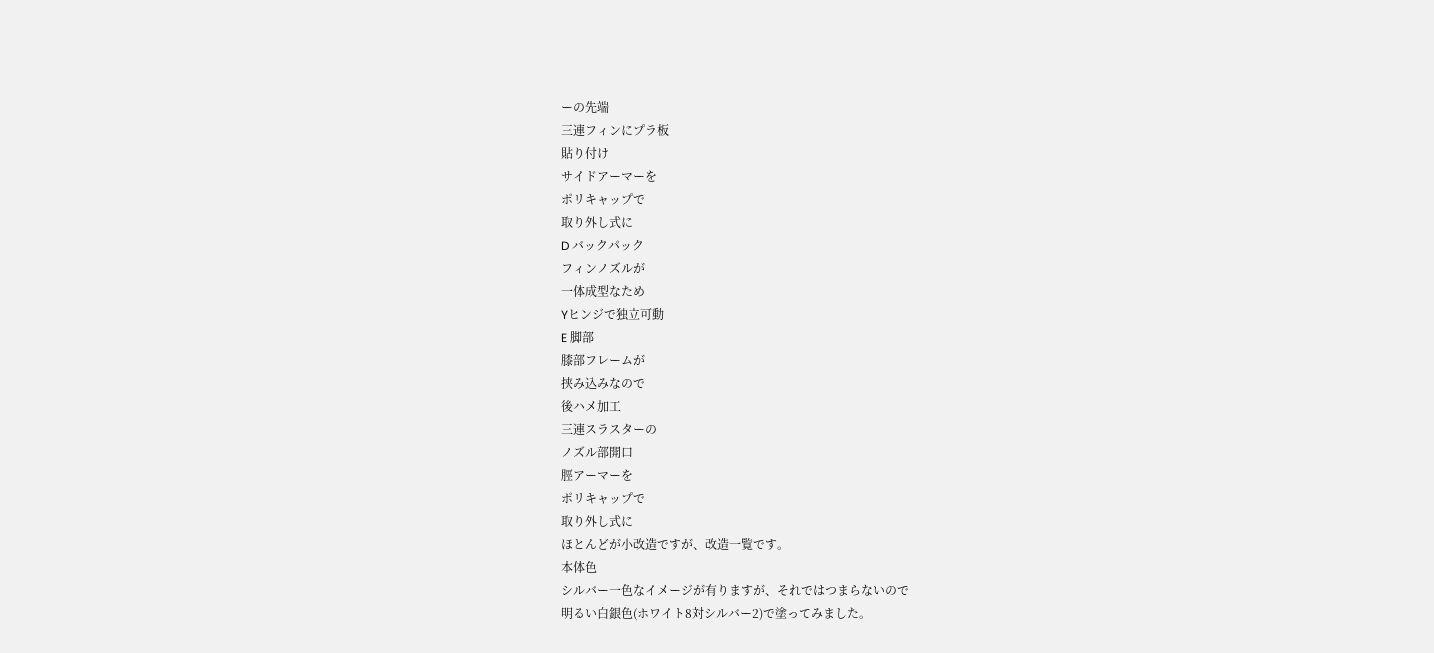ーの先端
三連フィンにプラ板
貼り付け
サイドアーマーを
ポリキャップで
取り外し式に
D バックパック
フィンノズルが
一体成型なため
Yヒンジで独立可動
E 脚部
膝部フレームが
挟み込みなので
後ハメ加工
三連スラスターの
ノズル部開口
脛アーマーを
ポリキャップで
取り外し式に
ほとんどが小改造ですが、改造一覧です。
本体色
シルバー一色なイメージが有りますが、それではつまらないので
明るい白銀色(ホワイト8対シルバー2)で塗ってみました。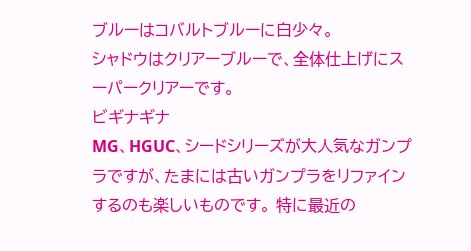ブルーはコバルトブルーに白少々。
シャドウはクリアーブルーで、全体仕上げにスーパークリアーです。
ビギナギナ
MG、HGUC、シードシリーズが大人気なガンプラですが、たまには古いガンプラをリファイン
するのも楽しいものです。 特に最近の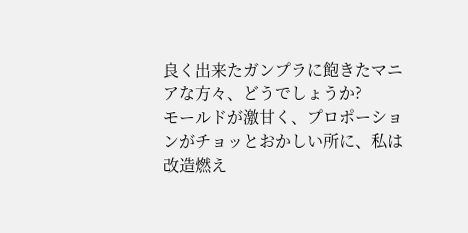良く出来たガンプラに飽きたマニアな方々、どうでしょうか?
モールドが激甘く、プロポーションがチョッとおかしい所に、私は改造燃え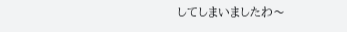してしまいましたわ〜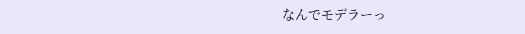なんでモデラーっ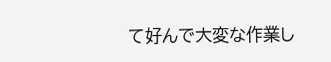て好んで大変な作業し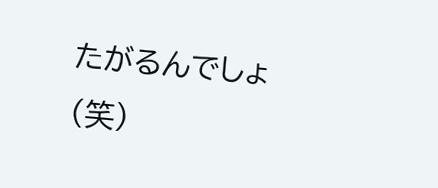たがるんでしょ(笑)